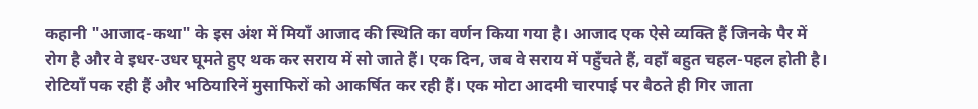कहानी "आजाद-कथा" के इस अंश में मियाँ आजाद की स्थिति का वर्णन किया गया है। आजाद एक ऐसे व्यक्ति हैं जिनके पैर में रोग है और वे इधर-उधर घूमते हुए थक कर सराय में सो जाते हैं। एक दिन, जब वे सराय में पहुँचते हैं, वहाँ बहुत चहल-पहल होती है। रोटियाँ पक रही हैं और भठियारिनें मुसाफिरों को आकर्षित कर रही हैं। एक मोटा आदमी चारपाई पर बैठते ही गिर जाता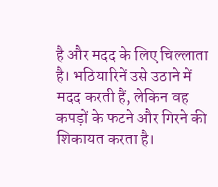है और मदद के लिए चिल्लाता है। भठियारिनें उसे उठाने में मदद करती हैं, लेकिन वह कपड़ों के फटने और गिरने की शिकायत करता है।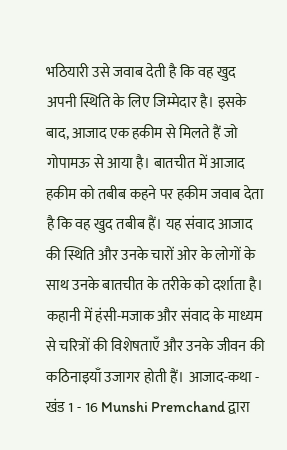भठियारी उसे जवाब देती है कि वह खुद अपनी स्थिति के लिए जिम्मेदार है। इसके बाद, आजाद एक हकीम से मिलते हैं जो गोपामऊ से आया है। बातचीत में आजाद हकीम को तबीब कहने पर हकीम जवाब देता है कि वह खुद तबीब हैं। यह संवाद आजाद की स्थिति और उनके चारों ओर के लोगों के साथ उनके बातचीत के तरीके को दर्शाता है। कहानी में हंसी-मजाक और संवाद के माध्यम से चरित्रों की विशेषताएँ और उनके जीवन की कठिनाइयाँ उजागर होती हैं। आजाद-कथा - खंड 1 - 16 Munshi Premchand द्वारा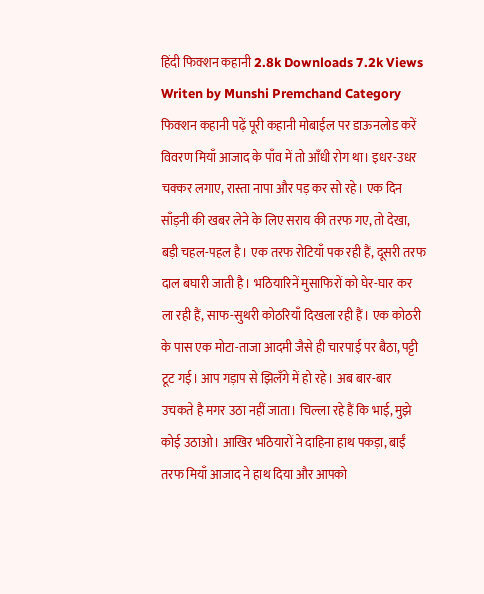हिंदी फिक्शन कहानी 2.8k Downloads 7.2k Views Writen by Munshi Premchand Category फिक्शन कहानी पढ़ें पूरी कहानी मोबाईल पर डाऊनलोड करें विवरण मियाँ आजाद के पाँव में तो आँधी रोग था। इधर-उधर चक्कर लगाए, रास्ता नापा और पड़ कर सो रहे। एक दिन साँड़नी की खबर लेने के लिए सराय की तरफ गए, तो देखा, बड़ी चहल-पहल है। एक तरफ रोटियाँ पक रही हैं, दूसरी तरफ दाल बघारी जाती है। भठियारिनें मुसाफिरों को घेर-घार कर ला रही हैं, साफ-सुथरी कोठरियाँ दिखला रही हैं। एक कोठरी के पास एक मोटा-ताजा आदमी जैसे ही चारपाई पर बैठा, पट्टी टूट गई। आप गड़ाप से झिलँगे में हो रहे। अब बार-बार उचकते है मगर उठा नहीं जाता। चिल्ला रहे हैं कि भाई, मुझे कोई उठाओ। आखिर भठियारों ने दाहिना हाथ पकड़ा, बाईं तरफ मियाँ आजाद ने हाथ दिया और आपको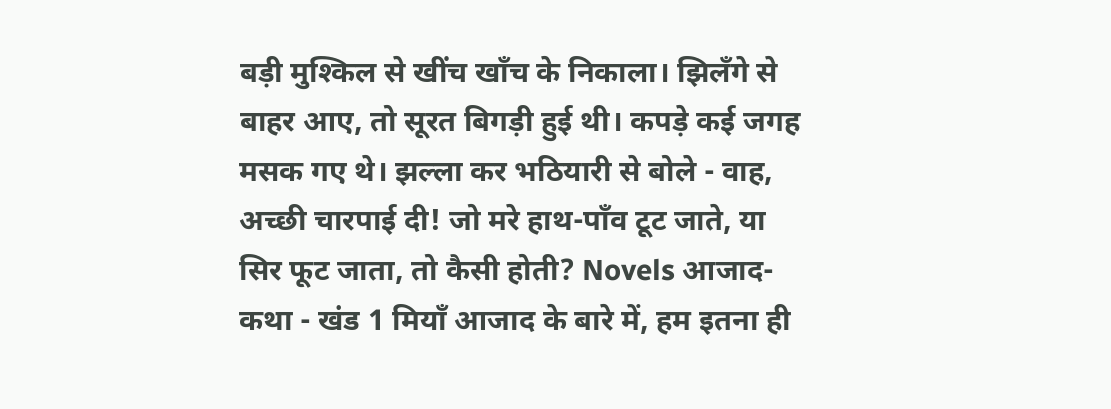बड़ी मुश्किल से खींच खाँच के निकाला। झिलँगे से बाहर आए, तो सूरत बिगड़ी हुई थी। कपड़े कई जगह मसक गए थे। झल्ला कर भठियारी से बोले - वाह, अच्छी चारपाई दी! जो मरे हाथ-पाँव टूट जाते, या सिर फूट जाता, तो कैसी होती? Novels आजाद-कथा - खंड 1 मियाँ आजाद के बारे में, हम इतना ही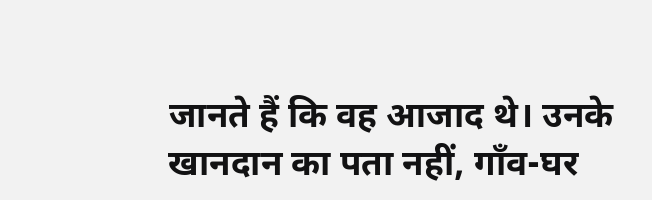जानते हैं कि वह आजाद थे। उनके खानदान का पता नहीं, गाँव-घर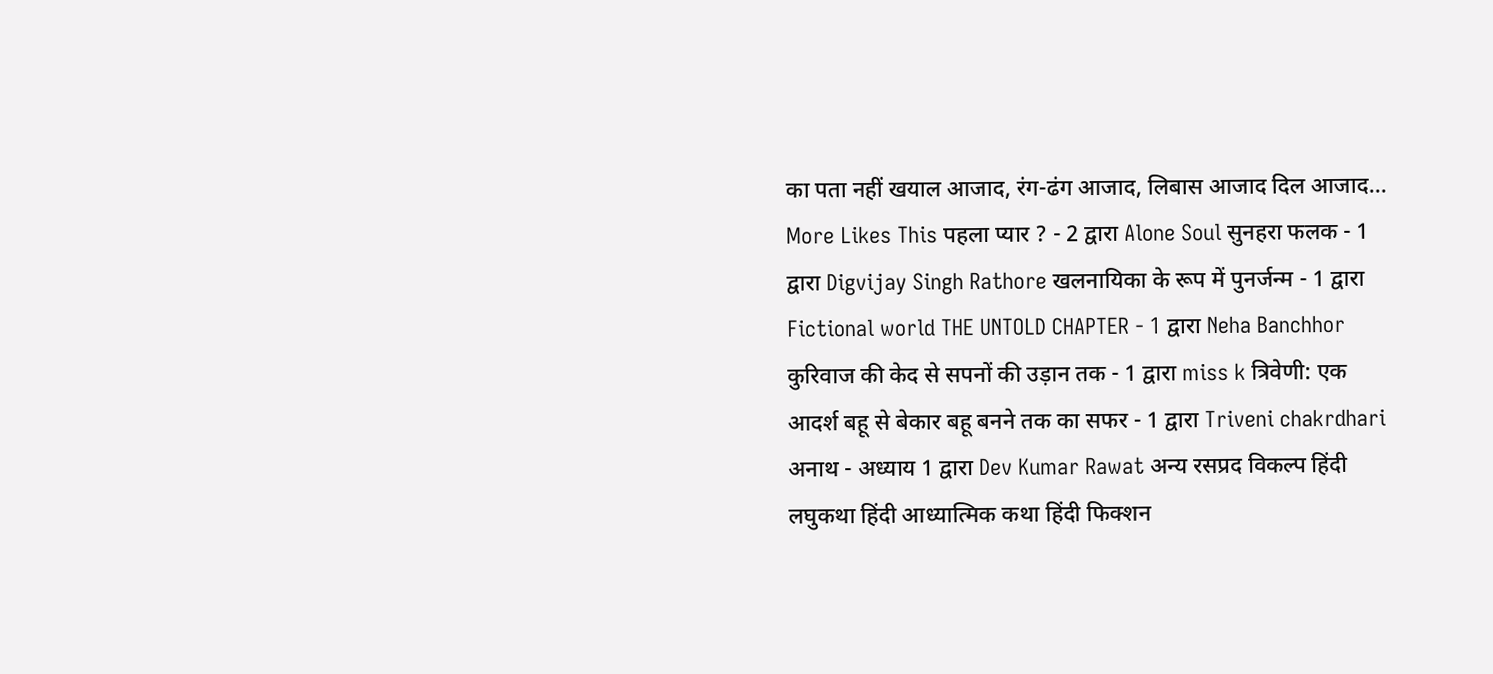का पता नहीं खयाल आजाद, रंग-ढंग आजाद, लिबास आजाद दिल आजाद... More Likes This पहला प्यार ? - 2 द्वारा Alone Soul सुनहरा फलक - 1 द्वारा Digvijay Singh Rathore खलनायिका के रूप में पुनर्जन्म - 1 द्वारा Fictional world THE UNTOLD CHAPTER - 1 द्वारा Neha Banchhor कुरिवाज की केद से सपनों की उड़ान तक - 1 द्वारा miss k त्रिवेणी: एक आदर्श बहू से बेकार बहू बनने तक का सफर - 1 द्वारा Triveni chakrdhari अनाथ - अध्याय 1 द्वारा Dev Kumar Rawat अन्य रसप्रद विकल्प हिंदी लघुकथा हिंदी आध्यात्मिक कथा हिंदी फिक्शन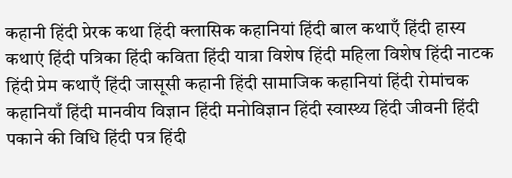कहानी हिंदी प्रेरक कथा हिंदी क्लासिक कहानियां हिंदी बाल कथाएँ हिंदी हास्य कथाएं हिंदी पत्रिका हिंदी कविता हिंदी यात्रा विशेष हिंदी महिला विशेष हिंदी नाटक हिंदी प्रेम कथाएँ हिंदी जासूसी कहानी हिंदी सामाजिक कहानियां हिंदी रोमांचक कहानियाँ हिंदी मानवीय विज्ञान हिंदी मनोविज्ञान हिंदी स्वास्थ्य हिंदी जीवनी हिंदी पकाने की विधि हिंदी पत्र हिंदी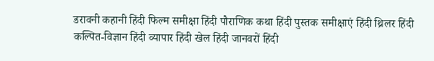डरावनी कहानी हिंदी फिल्म समीक्षा हिंदी पौराणिक कथा हिंदी पुस्तक समीक्षाएं हिंदी थ्रिलर हिंदी कल्पित-विज्ञान हिंदी व्यापार हिंदी खेल हिंदी जानवरों हिंदी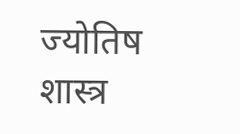ज्योतिष शास्त्र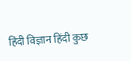हिंदी विज्ञान हिंदी कुछ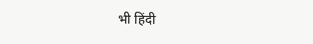भी हिंदी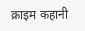क्राइम कहानी